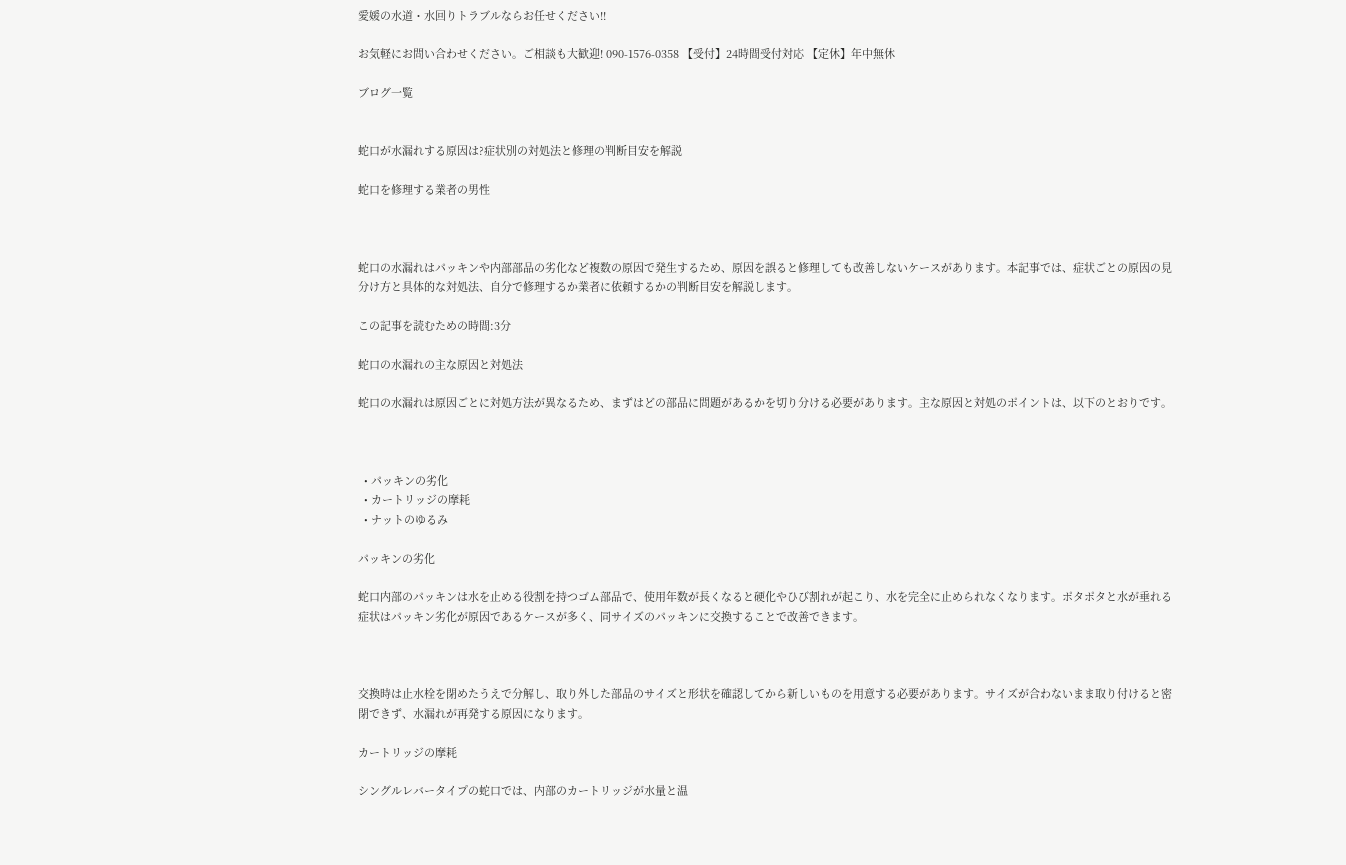愛媛の水道・水回りトラブルならお任せください!!

お気軽にお問い合わせください。ご相談も大歓迎! 090-1576-0358 【受付】24時間受付対応 【定休】年中無休

ブログ一覧


蛇口が水漏れする原因は?症状別の対処法と修理の判断目安を解説

蛇口を修理する業者の男性



蛇口の水漏れはパッキンや内部部品の劣化など複数の原因で発生するため、原因を誤ると修理しても改善しないケースがあります。本記事では、症状ごとの原因の見分け方と具体的な対処法、自分で修理するか業者に依頼するかの判断目安を解説します。

この記事を読むための時間:3分

蛇口の水漏れの主な原因と対処法

蛇口の水漏れは原因ごとに対処方法が異なるため、まずはどの部品に問題があるかを切り分ける必要があります。主な原因と対処のポイントは、以下のとおりです。



  • パッキンの劣化
  • カートリッジの摩耗
  • ナットのゆるみ

パッキンの劣化

蛇口内部のパッキンは水を止める役割を持つゴム部品で、使用年数が長くなると硬化やひび割れが起こり、水を完全に止められなくなります。ポタポタと水が垂れる症状はパッキン劣化が原因であるケースが多く、同サイズのパッキンに交換することで改善できます。



交換時は止水栓を閉めたうえで分解し、取り外した部品のサイズと形状を確認してから新しいものを用意する必要があります。サイズが合わないまま取り付けると密閉できず、水漏れが再発する原因になります。

カートリッジの摩耗

シングルレバータイプの蛇口では、内部のカートリッジが水量と温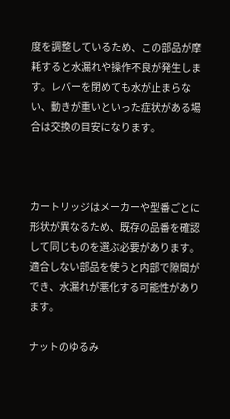度を調整しているため、この部品が摩耗すると水漏れや操作不良が発生します。レバーを閉めても水が止まらない、動きが重いといった症状がある場合は交換の目安になります。



カートリッジはメーカーや型番ごとに形状が異なるため、既存の品番を確認して同じものを選ぶ必要があります。適合しない部品を使うと内部で隙間ができ、水漏れが悪化する可能性があります。

ナットのゆるみ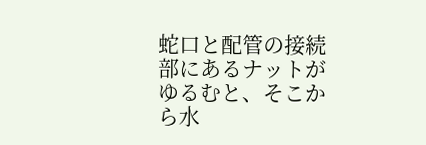蛇口と配管の接続部にあるナットがゆるむと、そこから水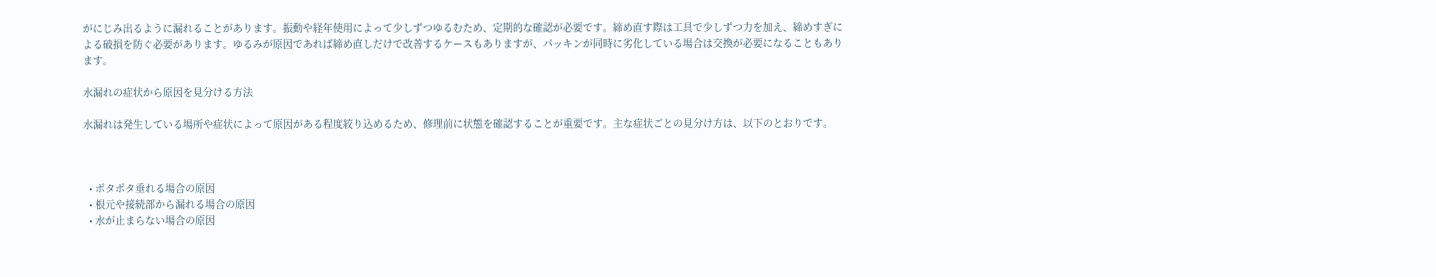がにじみ出るように漏れることがあります。振動や経年使用によって少しずつゆるむため、定期的な確認が必要です。締め直す際は工具で少しずつ力を加え、締めすぎによる破損を防ぐ必要があります。ゆるみが原因であれば締め直しだけで改善するケースもありますが、パッキンが同時に劣化している場合は交換が必要になることもあります。

水漏れの症状から原因を見分ける方法

水漏れは発生している場所や症状によって原因がある程度絞り込めるため、修理前に状態を確認することが重要です。主な症状ごとの見分け方は、以下のとおりです。



  • ポタポタ垂れる場合の原因
  • 根元や接続部から漏れる場合の原因
  • 水が止まらない場合の原因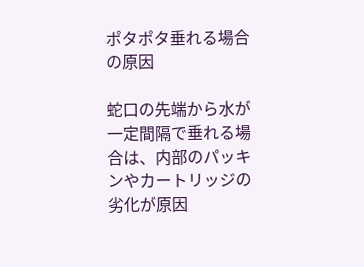ポタポタ垂れる場合の原因

蛇口の先端から水が一定間隔で垂れる場合は、内部のパッキンやカートリッジの劣化が原因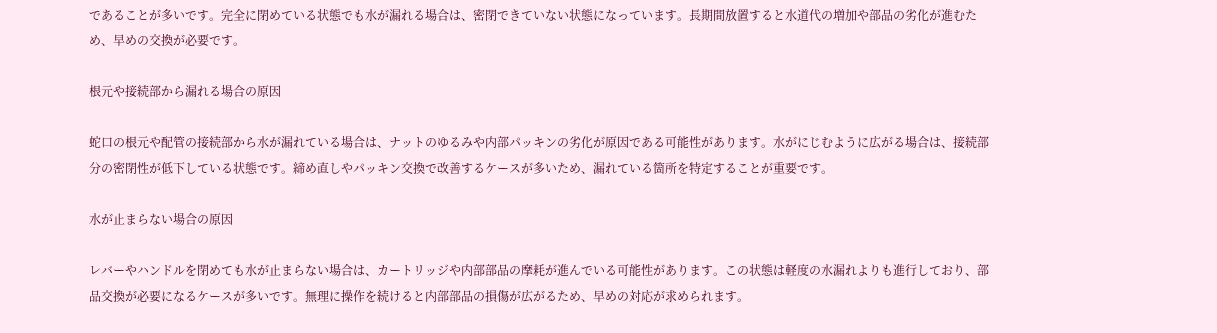であることが多いです。完全に閉めている状態でも水が漏れる場合は、密閉できていない状態になっています。長期間放置すると水道代の増加や部品の劣化が進むため、早めの交換が必要です。

根元や接続部から漏れる場合の原因

蛇口の根元や配管の接続部から水が漏れている場合は、ナットのゆるみや内部パッキンの劣化が原因である可能性があります。水がにじむように広がる場合は、接続部分の密閉性が低下している状態です。締め直しやパッキン交換で改善するケースが多いため、漏れている箇所を特定することが重要です。

水が止まらない場合の原因

レバーやハンドルを閉めても水が止まらない場合は、カートリッジや内部部品の摩耗が進んでいる可能性があります。この状態は軽度の水漏れよりも進行しており、部品交換が必要になるケースが多いです。無理に操作を続けると内部部品の損傷が広がるため、早めの対応が求められます。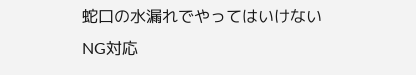蛇口の水漏れでやってはいけないNG対応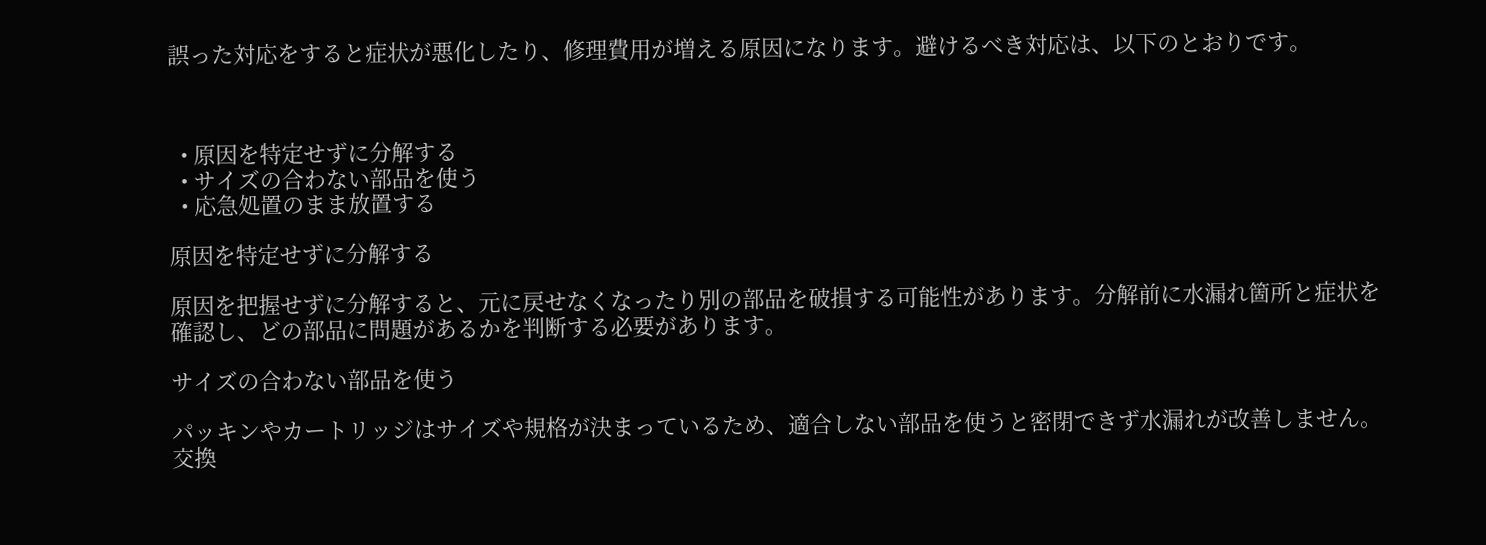誤った対応をすると症状が悪化したり、修理費用が増える原因になります。避けるべき対応は、以下のとおりです。



  • 原因を特定せずに分解する
  • サイズの合わない部品を使う
  • 応急処置のまま放置する

原因を特定せずに分解する

原因を把握せずに分解すると、元に戻せなくなったり別の部品を破損する可能性があります。分解前に水漏れ箇所と症状を確認し、どの部品に問題があるかを判断する必要があります。

サイズの合わない部品を使う

パッキンやカートリッジはサイズや規格が決まっているため、適合しない部品を使うと密閉できず水漏れが改善しません。交換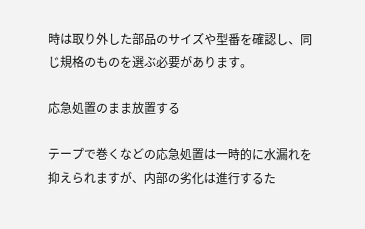時は取り外した部品のサイズや型番を確認し、同じ規格のものを選ぶ必要があります。

応急処置のまま放置する

テープで巻くなどの応急処置は一時的に水漏れを抑えられますが、内部の劣化は進行するた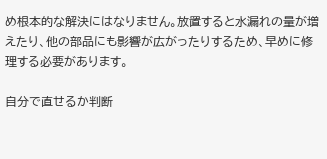め根本的な解決にはなりません。放置すると水漏れの量が増えたり、他の部品にも影響が広がったりするため、早めに修理する必要があります。

自分で直せるか判断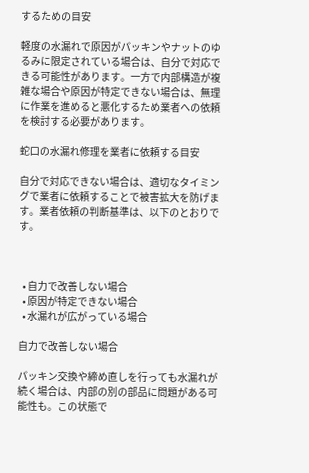するための目安

軽度の水漏れで原因がパッキンやナットのゆるみに限定されている場合は、自分で対応できる可能性があります。一方で内部構造が複雑な場合や原因が特定できない場合は、無理に作業を進めると悪化するため業者への依頼を検討する必要があります。

蛇口の水漏れ修理を業者に依頼する目安

自分で対応できない場合は、適切なタイミングで業者に依頼することで被害拡大を防げます。業者依頼の判断基準は、以下のとおりです。



  • 自力で改善しない場合
  • 原因が特定できない場合
  • 水漏れが広がっている場合

自力で改善しない場合

パッキン交換や締め直しを行っても水漏れが続く場合は、内部の別の部品に問題がある可能性も。この状態で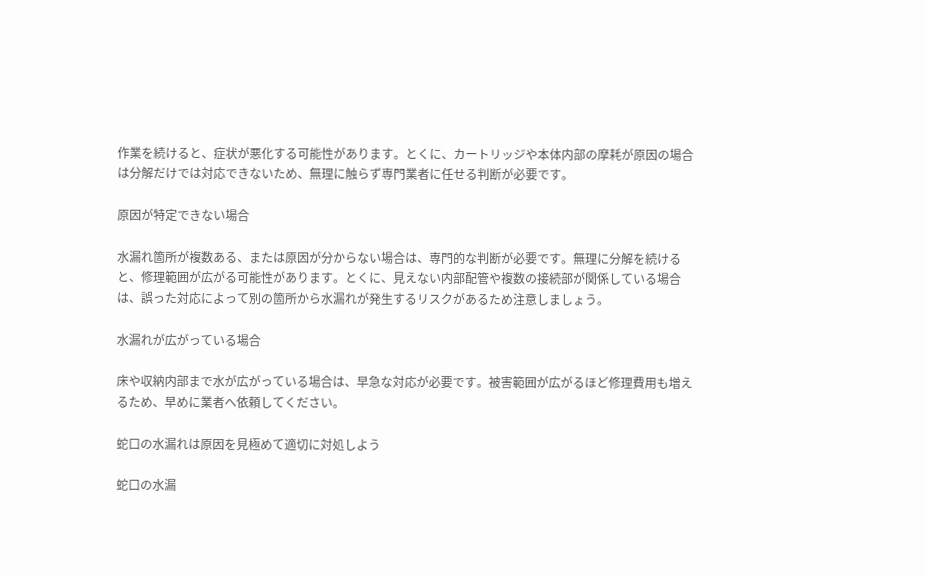作業を続けると、症状が悪化する可能性があります。とくに、カートリッジや本体内部の摩耗が原因の場合は分解だけでは対応できないため、無理に触らず専門業者に任せる判断が必要です。

原因が特定できない場合

水漏れ箇所が複数ある、または原因が分からない場合は、専門的な判断が必要です。無理に分解を続けると、修理範囲が広がる可能性があります。とくに、見えない内部配管や複数の接続部が関係している場合は、誤った対応によって別の箇所から水漏れが発生するリスクがあるため注意しましょう。

水漏れが広がっている場合

床や収納内部まで水が広がっている場合は、早急な対応が必要です。被害範囲が広がるほど修理費用も増えるため、早めに業者へ依頼してください。

蛇口の水漏れは原因を見極めて適切に対処しよう

蛇口の水漏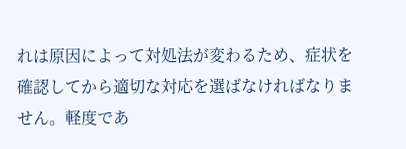れは原因によって対処法が変わるため、症状を確認してから適切な対応を選ばなければなりません。軽度であ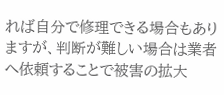れば自分で修理できる場合もありますが、判断が難しい場合は業者へ依頼することで被害の拡大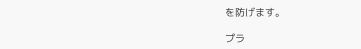を防げます。

プラ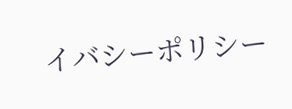イバシーポリシー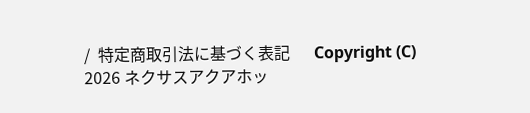/  特定商取引法に基づく表記      Copyright (C) 2026 ネクサスアクアホッ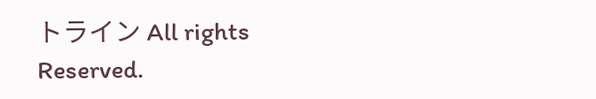トライン All rights Reserved.